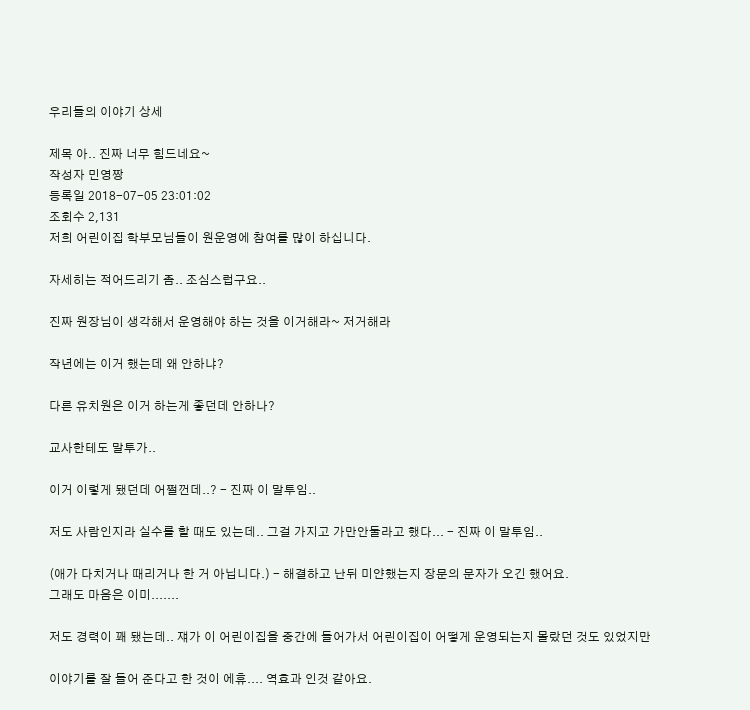우리들의 이야기 상세

제목 아.. 진짜 너무 힘드네요~
작성자 민영짱
등록일 2018-07-05 23:01:02
조회수 2,131
저희 어린이집 학부모님들이 원운영에 참여를 많이 하십니다.

자세히는 적어드리기 좀.. 조심스럽구요..

진짜 원장님이 생각해서 운영해야 하는 것을 이거해라~ 저거해라

작년에는 이거 했는데 왜 안하냐?

다른 유치원은 이거 하는게 좋던데 안하나?

교사한테도 말투가..

이거 이렇게 됐던데 어쩔껀데..? - 진짜 이 말투임..

저도 사람인지라 실수를 할 때도 있는데.. 그걸 가지고 가만안둘라고 했다... - 진짜 이 말투임..

(애가 다치거나 때리거나 한 거 아닙니다.) - 해결하고 난뒤 미얀했는지 장문의 문자가 오긴 했어요.
그래도 마음은 이미.......

저도 경력이 꽤 됐는데.. 쟤가 이 어린이집을 중간에 들어가서 어린이집이 어떻게 운영되는지 몰랐던 것도 있었지만

이야기를 잘 들어 준다고 한 것이 에휴.... 역효과 인것 같아요.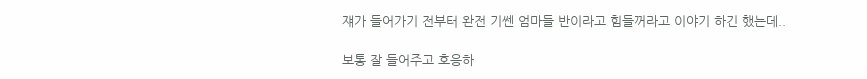쟤가 들어가기 전부터 완전 기쎈 엄마들 반이라고 힘들꺼라고 이야기 하긴 했는데..

보통 잘 들어주고 호응하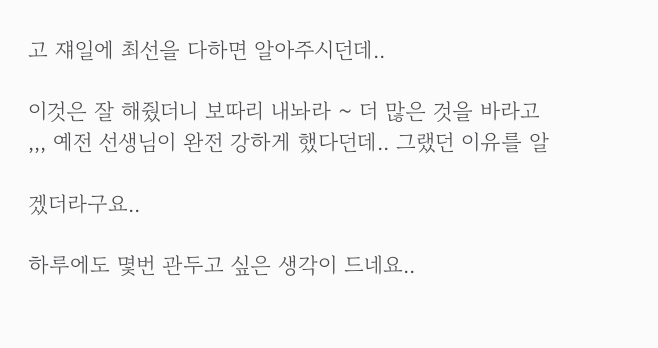고 쟤일에 최선을 다하면 알아주시던데..

이것은 잘 해줬더니 보따리 내놔라 ~ 더 많은 것을 바라고 ,,, 예전 선생님이 완전 강하게 했다던데.. 그랬던 이유를 알

겠더라구요..

하루에도 몇번 관두고 싶은 생각이 드네요..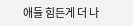애들 힘든게 더 나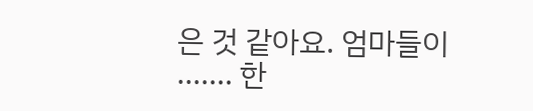은 것 같아요. 엄마들이 ....... 한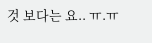것 보다는 요.. ㅠ.ㅠ